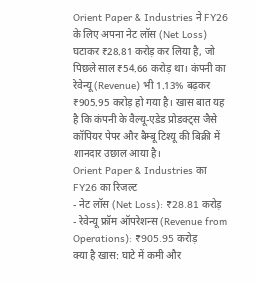Orient Paper & Industries ने FY26 के लिए अपना नेट लॉस (Net Loss) घटाकर ₹28.81 करोड़ कर लिया है, जो पिछले साल ₹54.66 करोड़ था। कंपनी का रेवेन्यू (Revenue) भी 1.13% बढ़कर ₹905.95 करोड़ हो गया है। खास बात यह है कि कंपनी के वैल्यू-एडेड प्रोडक्ट्स जैसे कॉपियर पेपर और बैम्बू टिश्यू की बिक्री में शानदार उछाल आया है।
Orient Paper & Industries का FY26 का रिजल्ट
- नेट लॉस (Net Loss): ₹28.81 करोड़
- रेवेन्यू फ्रॉम ऑपरेशन्स (Revenue from Operations): ₹905.95 करोड़
क्या है खास: घाटे में कमी और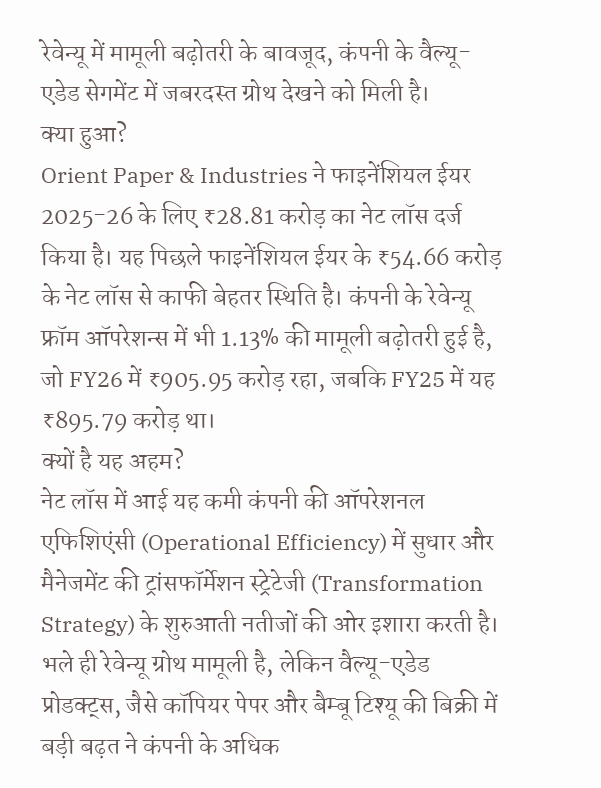रेवेन्यू में मामूली बढ़ोतरी के बावजूद, कंपनी के वैल्यू-एडेड सेगमेंट में जबरदस्त ग्रोथ देखने को मिली है।
क्या हुआ?
Orient Paper & Industries ने फाइनेंशियल ईयर 2025-26 के लिए ₹28.81 करोड़ का नेट लॉस दर्ज किया है। यह पिछले फाइनेंशियल ईयर के ₹54.66 करोड़ के नेट लॉस से काफी बेहतर स्थिति है। कंपनी के रेवेन्यू फ्रॉम ऑपरेशन्स में भी 1.13% की मामूली बढ़ोतरी हुई है, जो FY26 में ₹905.95 करोड़ रहा, जबकि FY25 में यह ₹895.79 करोड़ था।
क्यों है यह अहम?
नेट लॉस में आई यह कमी कंपनी की ऑपरेशनल एफिशिएंसी (Operational Efficiency) में सुधार और मैनेजमेंट की ट्रांसफॉर्मेशन स्ट्रेटेजी (Transformation Strategy) के शुरुआती नतीजों की ओर इशारा करती है। भले ही रेवेन्यू ग्रोथ मामूली है, लेकिन वैल्यू-एडेड प्रोडक्ट्स, जैसे कॉपियर पेपर और बैम्बू टिश्यू की बिक्री में बड़ी बढ़त ने कंपनी के अधिक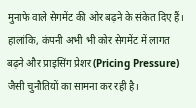मुनाफे वाले सेगमेंट की ओर बढ़ने के संकेत दिए हैं। हालांकि, कंपनी अभी भी कोर सेगमेंट में लागत बढ़ने और प्राइसिंग प्रेशर (Pricing Pressure) जैसी चुनौतियों का सामना कर रही है।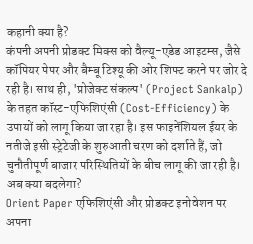कहानी क्या है?
कंपनी अपनी प्रोडक्ट मिक्स को वैल्यू-एडेड आइटम्स, जैसे कॉपियर पेपर और बैम्बू टिश्यू की ओर शिफ्ट करने पर जोर दे रही है। साथ ही, 'प्रोजेक्ट संकल्प' (Project Sankalp) के तहत कॉस्ट-एफिशिएंसी (Cost-Efficiency) के उपायों को लागू किया जा रहा है। इस फाइनेंशियल ईयर के नतीजे इसी स्ट्रेटेजी के शुरुआती चरण को दर्शाते हैं, जो चुनौतीपूर्ण बाजार परिस्थितियों के बीच लागू की जा रही है।
अब क्या बदलेगा?
Orient Paper एफिशिएंसी और प्रोडक्ट इनोवेशन पर अपना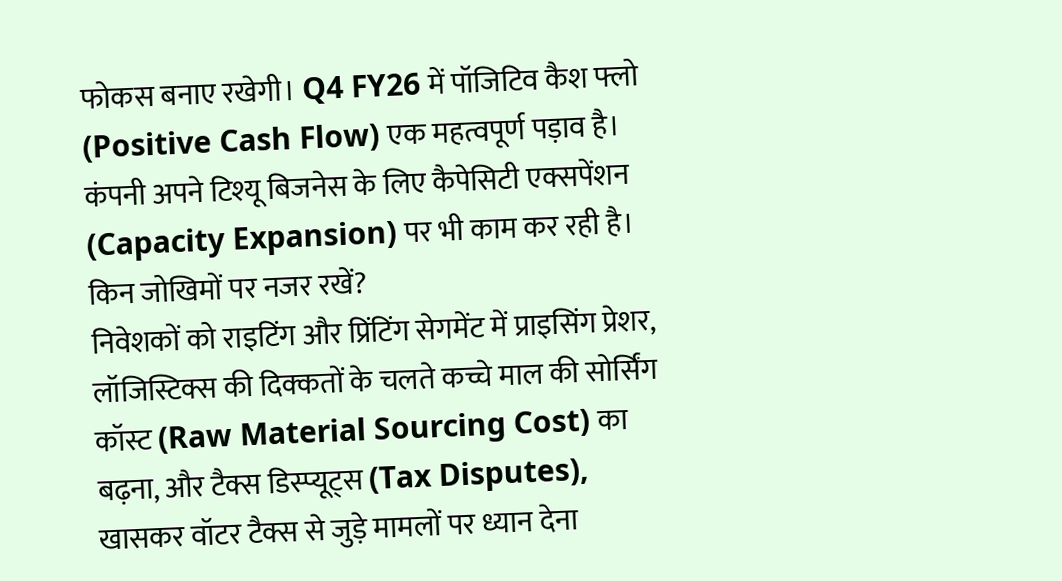फोकस बनाए रखेगी। Q4 FY26 में पॉजिटिव कैश फ्लो (Positive Cash Flow) एक महत्वपूर्ण पड़ाव है। कंपनी अपने टिश्यू बिजनेस के लिए कैपेसिटी एक्सपेंशन (Capacity Expansion) पर भी काम कर रही है।
किन जोखिमों पर नजर रखें?
निवेशकों को राइटिंग और प्रिंटिंग सेगमेंट में प्राइसिंग प्रेशर, लॉजिस्टिक्स की दिक्कतों के चलते कच्चे माल की सोर्सिंग कॉस्ट (Raw Material Sourcing Cost) का बढ़ना, और टैक्स डिस्प्यूट्स (Tax Disputes), खासकर वॉटर टैक्स से जुड़े मामलों पर ध्यान देना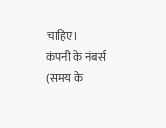चाहिए।
कंपनी के नंबर्स (समय के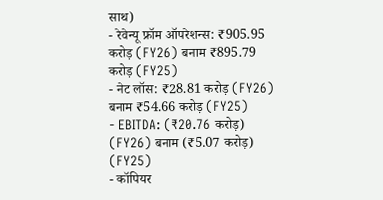साथ)
- रेवेन्यू फ्रॉम ऑपरेशन्स: ₹905.95 करोड़ (FY26) बनाम ₹895.79 करोड़ (FY25)
- नेट लॉस: ₹28.81 करोड़ (FY26) बनाम ₹54.66 करोड़ (FY25)
- EBITDA: (₹20.76 करोड़) (FY26) बनाम (₹5.07 करोड़) (FY25)
- कॉपियर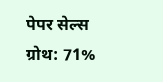पेपर सेल्स ग्रोथ: 71%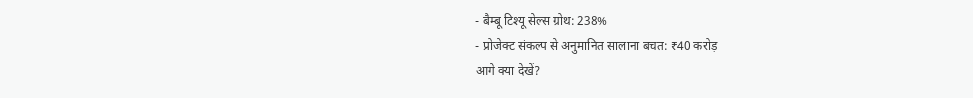- बैम्बू टिश्यू सेल्स ग्रोथ: 238%
- प्रोजेक्ट संकल्प से अनुमानित सालाना बचत: ₹40 करोड़
आगे क्या देखें?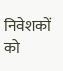निवेशकों को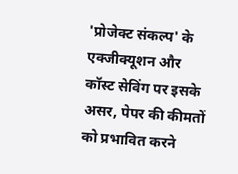'प्रोजेक्ट संकल्प' के एक्जीक्यूशन और कॉस्ट सेविंग पर इसके असर, पेपर की कीमतों को प्रभावित करने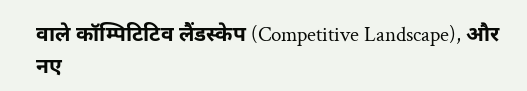वाले कॉम्पिटिटिव लैंडस्केप (Competitive Landscape), और नए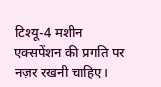टिश्यू-4 मशीन एक्सपेंशन की प्रगति पर नज़र रखनी चाहिए।